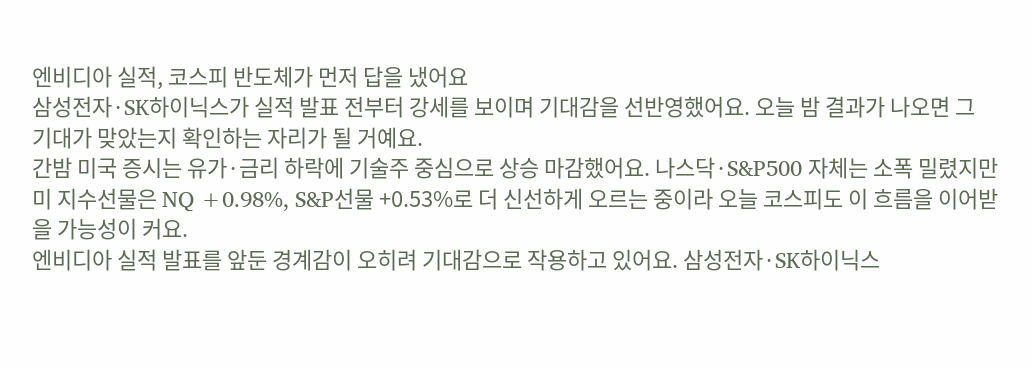엔비디아 실적, 코스피 반도체가 먼저 답을 냈어요
삼성전자·SK하이닉스가 실적 발표 전부터 강세를 보이며 기대감을 선반영했어요. 오늘 밤 결과가 나오면 그 기대가 맞았는지 확인하는 자리가 될 거예요.
간밤 미국 증시는 유가·금리 하락에 기술주 중심으로 상승 마감했어요. 나스닥·S&P500 자체는 소폭 밀렸지만 미 지수선물은 NQ +0.98%, S&P선물 +0.53%로 더 신선하게 오르는 중이라 오늘 코스피도 이 흐름을 이어받을 가능성이 커요.
엔비디아 실적 발표를 앞둔 경계감이 오히려 기대감으로 작용하고 있어요. 삼성전자·SK하이닉스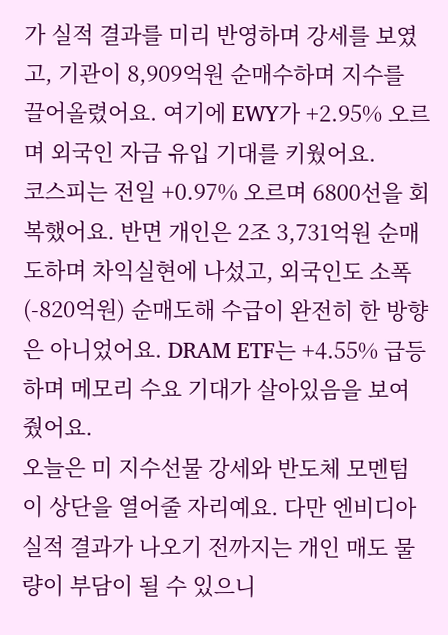가 실적 결과를 미리 반영하며 강세를 보였고, 기관이 8,909억원 순매수하며 지수를 끌어올렸어요. 여기에 EWY가 +2.95% 오르며 외국인 자금 유입 기대를 키웠어요.
코스피는 전일 +0.97% 오르며 6800선을 회복했어요. 반면 개인은 2조 3,731억원 순매도하며 차익실현에 나섰고, 외국인도 소폭(-820억원) 순매도해 수급이 완전히 한 방향은 아니었어요. DRAM ETF는 +4.55% 급등하며 메모리 수요 기대가 살아있음을 보여줬어요.
오늘은 미 지수선물 강세와 반도체 모멘텀이 상단을 열어줄 자리예요. 다만 엔비디아 실적 결과가 나오기 전까지는 개인 매도 물량이 부담이 될 수 있으니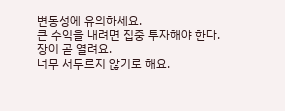변동성에 유의하세요.
큰 수익을 내려면 집중 투자해야 한다.
장이 곧 열려요.
너무 서두르지 않기로 해요.